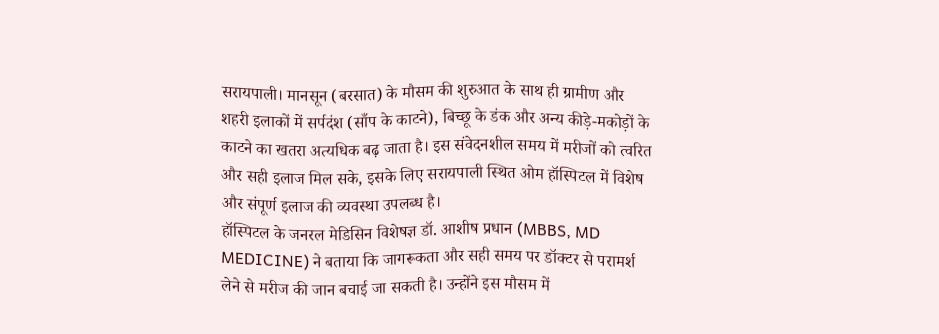सरायपाली। मानसून (बरसात) के मौसम की शुरुआत के साथ ही ग्रामीण और शहरी इलाकों में सर्पदंश (साँप के काटने), बिच्छू के डंक और अन्य कीड़े-मकोड़ों के काटने का खतरा अत्यधिक बढ़ जाता है। इस संवेदनशील समय में मरीजों को त्वरित और सही इलाज मिल सके, इसके लिए सरायपाली स्थित ओम हॉस्पिटल में विशेष और संपूर्ण इलाज की व्यवस्था उपलब्ध है।
हॉस्पिटल के जनरल मेडिसिन विशेषज्ञ डॉ. आशीष प्रधान (MBBS, MD MEDICINE) ने बताया कि जागरूकता और सही समय पर डॉक्टर से परामर्श लेने से मरीज की जान बचाई जा सकती है। उन्होंने इस मौसम में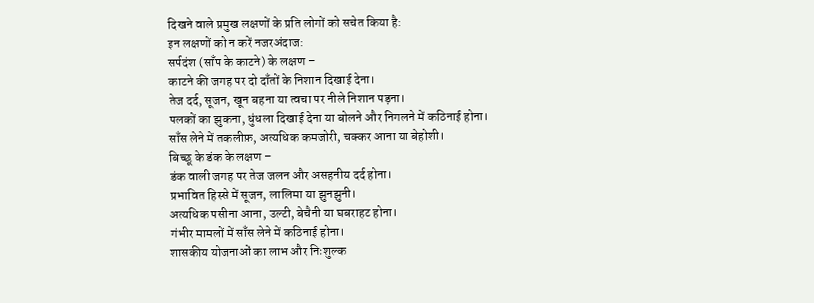दिखने वाले प्रमुख लक्षणों के प्रति लोगों को सचेत किया है:
इन लक्षणों को न करें नजरअंदाज:
सर्पदंश (साँप के काटने) के लक्षण –
काटने की जगह पर दो दाँतों के निशान दिखाई देना।
तेज दर्द, सूजन, खून बहना या त्वचा पर नीले निशान पड़ना।
पलकों का झुकना, धुंधला दिखाई देना या बोलने और निगलने में कठिनाई होना।
साँस लेने में तकलीफ़, अत्यधिक कमजोरी, चक्कर आना या बेहोशी।
बिच्छू के डंक के लक्षण –
डंक वाली जगह पर तेज जलन और असहनीय दर्द होना।
प्रभावित हिस्से में सूजन, लालिमा या झुनझुनी।
अत्यधिक पसीना आना, उल्टी, बेचैनी या घबराहट होना।
गंभीर मामलों में साँस लेने में कठिनाई होना।
शासकीय योजनाओं का लाभ और निःशुल्क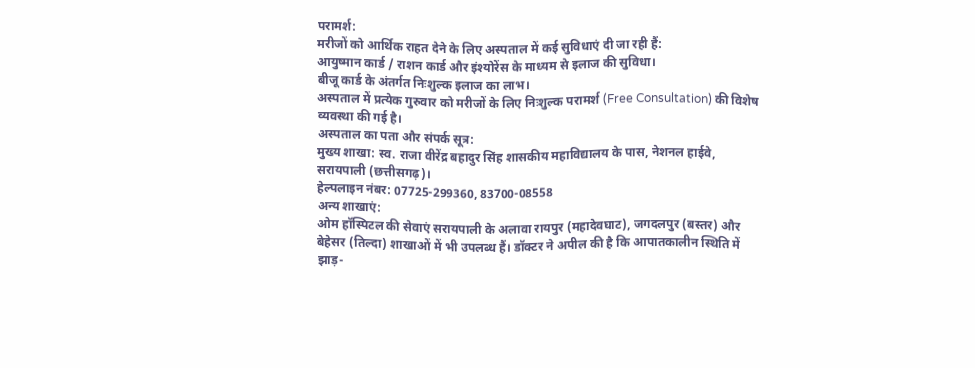परामर्श:
मरीजों को आर्थिक राहत देने के लिए अस्पताल में कई सुविधाएं दी जा रही हैं:
आयुष्मान कार्ड / राशन कार्ड और इंश्योरेंस के माध्यम से इलाज की सुविधा।
बीजू कार्ड के अंतर्गत निःशुल्क इलाज का लाभ।
अस्पताल में प्रत्येक गुरुवार को मरीजों के लिए निःशुल्क परामर्श (Free Consultation) की विशेष व्यवस्था की गई है।
अस्पताल का पता और संपर्क सूत्र:
मुख्य शाखा: स्व. राजा वीरेंद्र बहादुर सिंह शासकीय महाविद्यालय के पास, नेशनल हाईवे, सरायपाली (छत्तीसगढ़)।
हेल्पलाइन नंबर: 07725-299360, 83700-08558
अन्य शाखाएं:
ओम हॉस्पिटल की सेवाएं सरायपाली के अलावा रायपुर (महादेवघाट), जगदलपुर (बस्तर) और बेहेसर (तिल्दा) शाखाओं में भी उपलब्ध हैं। डॉक्टर ने अपील की है कि आपातकालीन स्थिति में झाड़-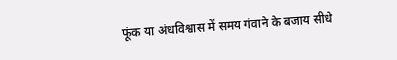फूंक या अंधविश्वास में समय गंवाने के बजाय सीधे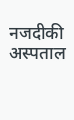नजदीकी अस्पताल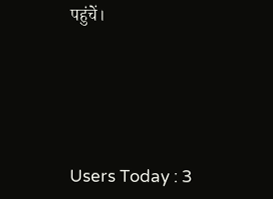पहुंचें।






Users Today : 3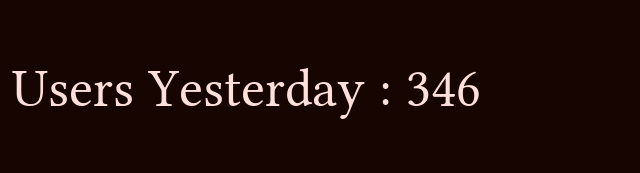Users Yesterday : 346